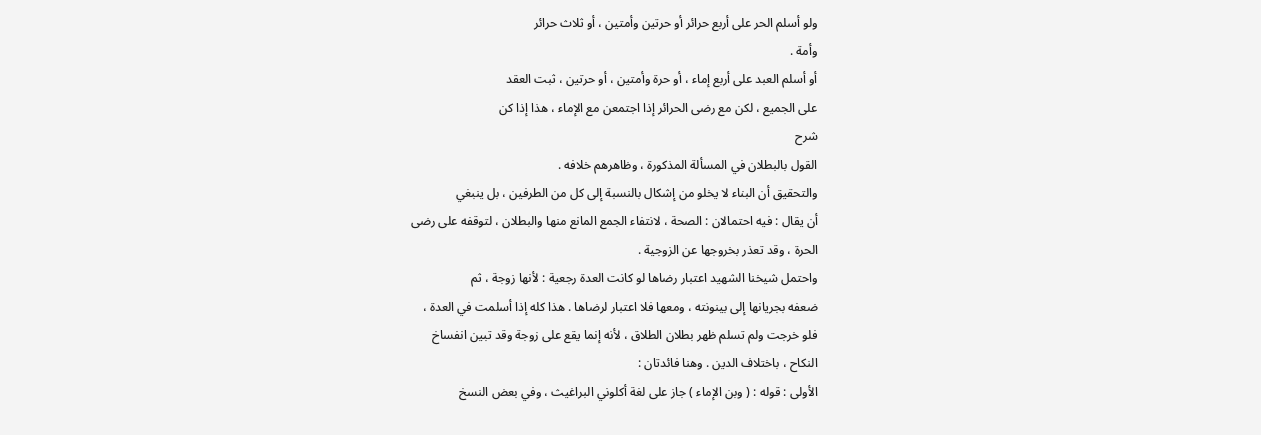ولو أسلم الحر على أربع حرائر أو حرتين وأمتين ، أو ثلاث حرائر
وأمة .
أو أسلم العبد على أربع إماء ، أو حرة وأمتين ، أو حرتين ، ثبت العقد
على الجميع ، لكن مع رضى الحرائر إذا اجتمعن مع الإماء ، هذا إذا كن
شرح
القول بالبطلان في المسألة المذكورة ، وظاهرهم خلافه .
والتحقيق أن البناء لا يخلو من إشكال بالنسبة إلى كل من الطرفين ، بل ينبغي
أن يقال : فيه احتمالان : الصحة ، لانتفاء الجمع المانع منها والبطلان ، لتوقفه على رضى
الحرة ، وقد تعذر بخروجها عن الزوجية .
واحتمل شيخنا الشهيد اعتبار رضاها لو كانت العدة رجعية : لأنها زوجة ، ثم
ضعفه بجريانها إلى بينونته ، ومعها فلا اعتبار لرضاها . هذا كله إذا أسلمت في العدة ،
فلو خرجت ولم تسلم ظهر بطلان الطلاق ، لأنه إنما يقع على زوجة وقد تبين انفساخ
النكاح ، باختلاف الدين . وهنا فائدتان :
الأولى : قوله : ( وبن الإماء ) جاز على لغة أكلوني البراغيث ، وفي بعض النسخ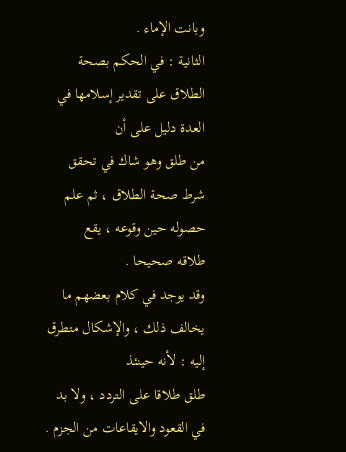وبانت الإماء .
الثانية : في الحكم بصحة الطلاق على تقدير إسلامها في العدة دليل على أن
من طلق وهو شاك في تحقق شرط صحة الطلاق ، ثم علم حصوله حين وقوعه ، يقع
طلاقه صحيحا .
وقد يوجد في كلام بعضهم ما يخالف ذلك ، والإشكال متطرق إليه : لأنه حينئذ
طلق طلاقا على التردد ، ولا بد في القعود والايقاعات من الجزم .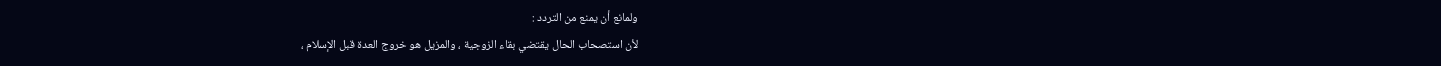ولمانع أن يمنع من التردد :
لأن استصحاب الحال يقتضي بقاء الزوجية ، والمزيل هو خروج العدة قبل الإسلام ،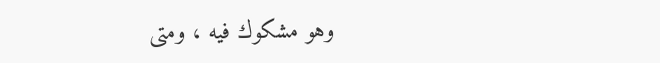وهو مشكوك فيه ، ومتى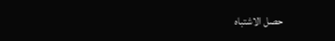حصل الاشتباه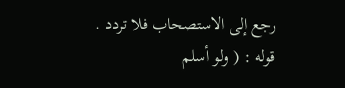رجع إلى الاستصحاب فلا تردد .
قوله : ( ولو أسلم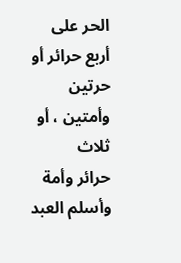الحر على أربع حرائر أو حرتين وأمتين ، أو ثلاث
حرائر وأمة وأسلم العبد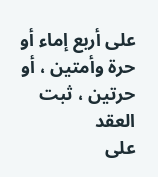على أربع إماء أو حرة وأمتين ، أو حرتين ، ثبت العقد
على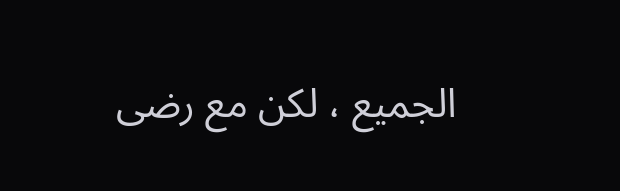الجميع ، لكن مع رضى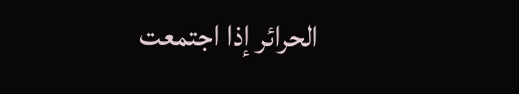الحرائر إذا اجتمعت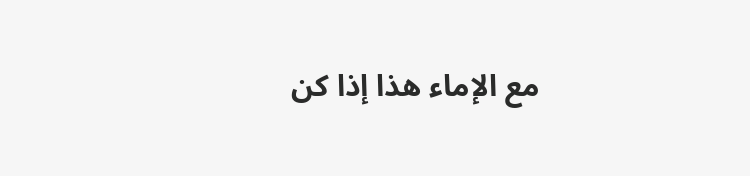مع الإماء هذا إذا كن